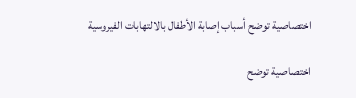اختصاصية توضح أسباب إصابة الأطفال بالالتهابات الفيروسية

اختصاصية توضح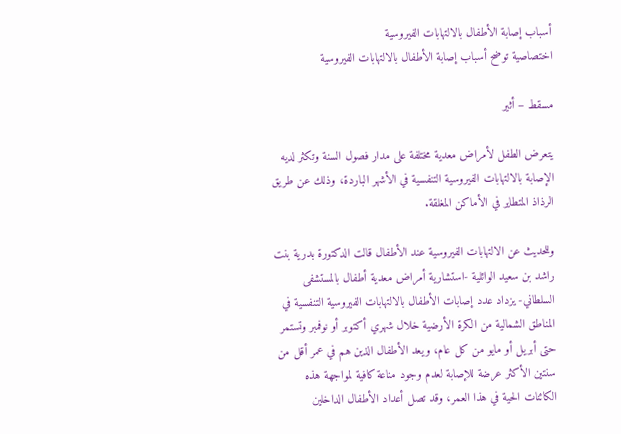أسباب إصابة الأطفال بالالتهابات الفيروسية
اختصاصية توضح أسباب إصابة الأطفال بالالتهابات الفيروسية

مسقط – أثير

يتعرض الطفل لأمراض معدية مختلفة على مدار فصول السنة وتكثر لديه الإصابة بالالتهابات الفيروسية التنفسية في الأشهر الباردة، وذلك عن طريق الرذاذ المتطاير في الأماكن المغلقة.

وللحديث عن الالتهابات الفيروسية عند الأطفال قالت الدكتورة بدرية بنت راشد بن سعيد الوائلية -استشارية أمراض معدية أطفال بالمستشفى السلطاني- يزداد عدد إصابات الأطفال بالالتهابات الفيروسية التنفسية في المناطق الشمالية من الكرة الأرضية خلال شهري أكتوبر أو نوفمبر وتستمر حتى أبريل أو مايو من كل عام، ويعد الأطفال الذين هم في عمر أقل من سنتين الأكثر عرضة للإصابة لعدم وجود مناعة كافية لمواجهة هذه الكائنات الحية في هذا العمر، وقد تصل أعداد الأطفال الداخلين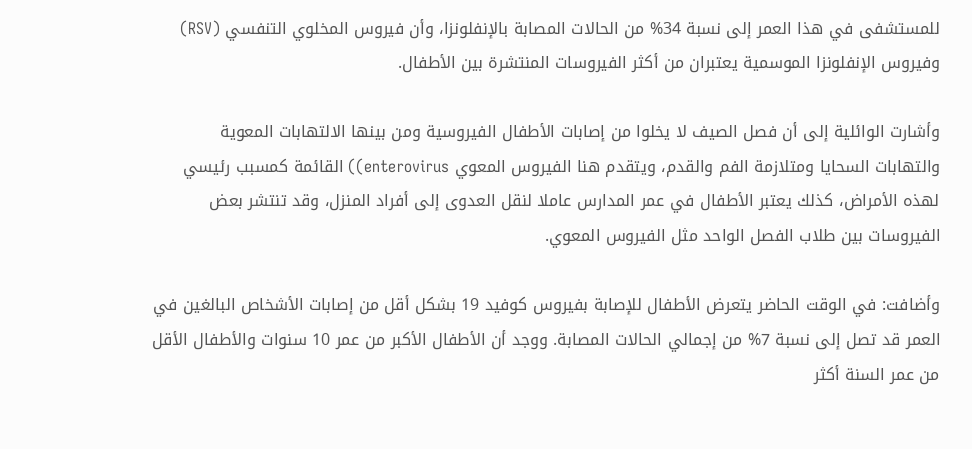للمستشفى في هذا العمر إلى نسبة 34% من الحالات المصابة بالإنفلونزا، وأن فيروس المخلوي التنفسي (RSV) وفيروس الإنفلونزا الموسمية يعتبران من أكثر الفيروسات المنتشرة بين الأطفال.

وأشارت الوائلية إلى أن فصل الصيف لا يخلوا من إصابات الأطفال الفيروسية ومن بينها الالتهابات المعوية والتهابات السحايا ومتلازمة الفم والقدم، ويتقدم هنا الفيروس المعوي enterovirus)) القائمة كمسبب رئيسي لهذه الأمراض، كذلك يعتبر الأطفال في عمر المدارس عاملا لنقل العدوى إلى أفراد المنزل، وقد تنتشر بعض الفيروسات بين طلاب الفصل الواحد مثل الفيروس المعوي.

وأضافت: في الوقت الحاضر يتعرض الأطفال للإصابة بفيروس كوفيد 19 بشكل أقل من إصابات الأشخاص البالغين في العمر قد تصل إلى نسبة 7% من إجمالي الحالات المصابة. ووجد أن الأطفال الأكبر من عمر 10 سنوات والأطفال الأقل من عمر السنة أكثر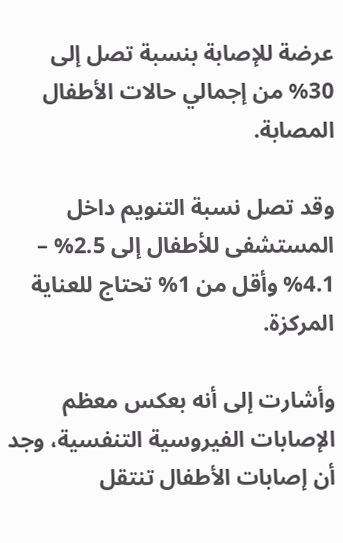عرضة للإصابة بنسبة تصل إلى 30% من إجمالي حالات الأطفال المصابة.

وقد تصل نسبة التنويم داخل المستشفى للأطفال إلى 2.5% – 4.1% وأقل من 1% تحتاج للعناية المركزة.

وأشارت إلى أنه بعكس معظم الإصابات الفيروسية التنفسية، وجد أن إصابات الأطفال تنتقل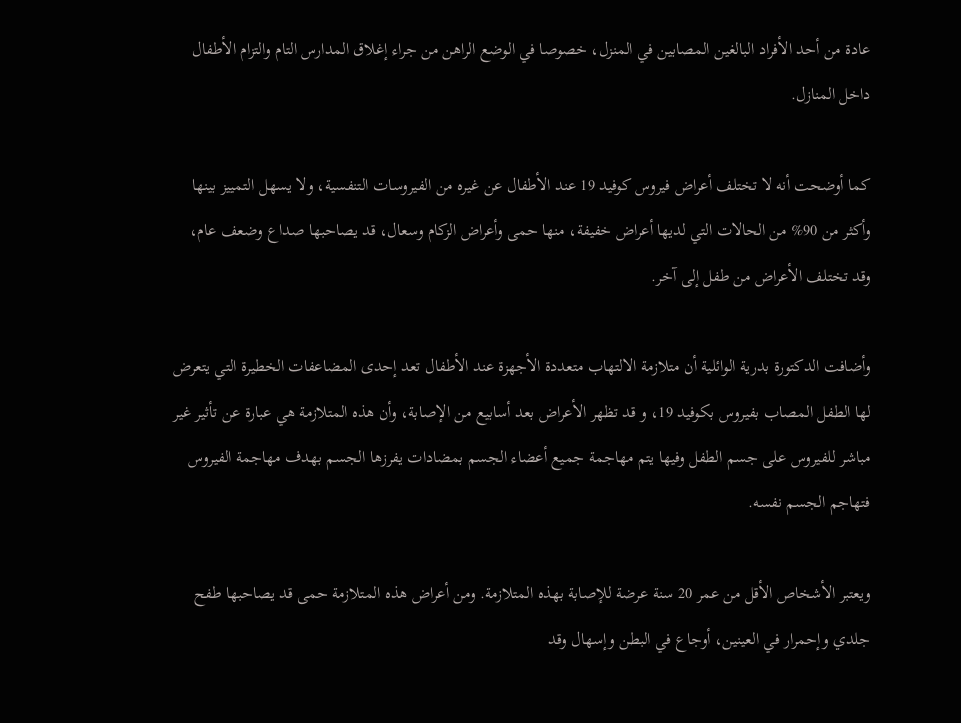عادة من أحد الأفراد البالغين المصابين في المنزل، خصوصا في الوضع الراهن من جراء إغلاق المدارس التام والتزام الأطفال داخل المنازل.

كما أوضحت أنه لا تختلف أعراض فيروس كوفيد 19 عند الأطفال عن غيره من الفيروسات التنفسية، ولا يسهل التمييز بينها وأكثر من 90% من الحالات التي لديها أعراض خفيفة، منها حمى وأعراض الزكام وسعال، قد يصاحبها صداع وضعف عام، وقد تختلف الأعراض من طفل إلى آخر.

وأضافت الدكتورة بدرية الوائلية أن متلازمة الالتهاب متعددة الأجهزة عند الأطفال تعد إحدى المضاعفات الخطيرة التي يتعرض لها الطفل المصاب بفيروس بكوفيد 19، و قد تظهر الأعراض بعد أسابيع من الإصابة، وأن هذه المتلازمة هي عبارة عن تأثير غير مباشر للفيروس على جسم الطفل وفيها يتم مهاجمة جميع أعضاء الجسم بمضادات يفرزها الجسم بهدف مهاجمة الفيروس فتهاجم الجسم نفسه.

ويعتبر الأشخاص الأقل من عمر 20 سنة عرضة للإصابة بهذه المتلازمة. ومن أعراض هذه المتلازمة حمى قد يصاحبها طفح جلدي وإحمرار في العينين، أوجاع في البطن وإسهال وقد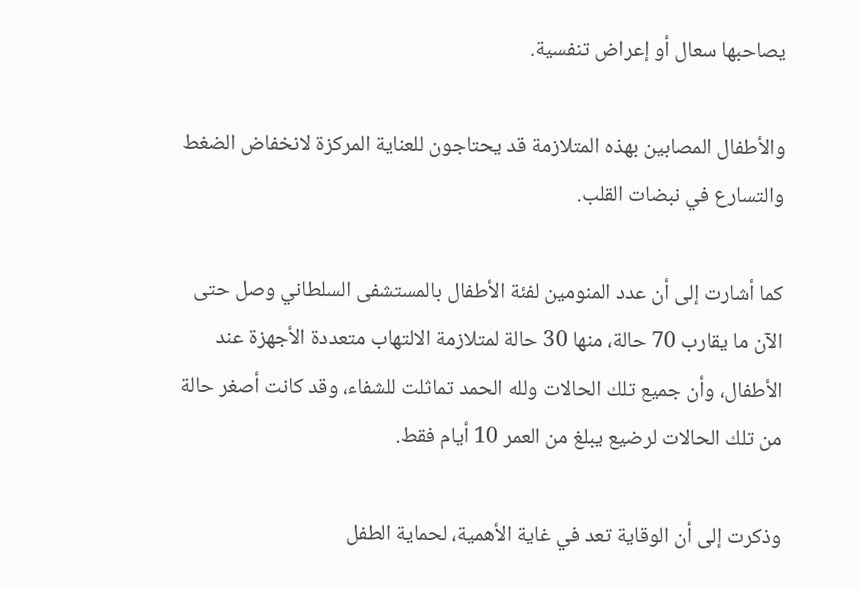يصاحبها سعال أو إعراض تنفسية.

والأطفال المصابين بهذه المتلازمة قد يحتاجون للعناية المركزة لانخفاض الضغط والتسارع في نبضات القلب.

كما أشارت إلى أن عدد المنومين لفئة الأطفال بالمستشفى السلطاني وصل حتى الآن ما يقارب 70 حالة، منها 30 حالة لمتلازمة الالتهاب متعددة الأجهزة عند الأطفال، وأن جميع تلك الحالات ولله الحمد تماثلت للشفاء، وقد كانت أصغر حالة من تلك الحالات لرضيع يبلغ من العمر 10 أيام فقط.

وذكرت إلى أن الوقاية تعد في غاية الأهمية، لحماية الطفل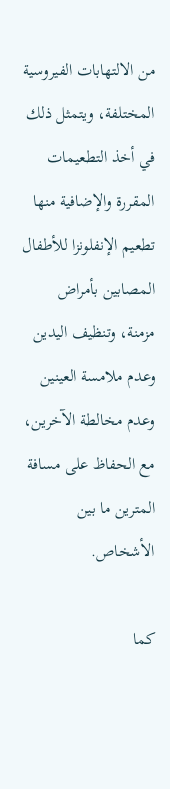من الالتهابات الفيروسية المختلفة، ويتمثل ذلك في أخذ التطعيمات المقررة والإضافية منها تطعيم الإنفلونزا للأطفال المصابين بأمراض مزمنة، وتنظيف اليدين وعدم ملامسة العينين وعدم مخالطة الآخرين، مع الحفاظ على مسافة المترين ما بين الأشخاص.

كما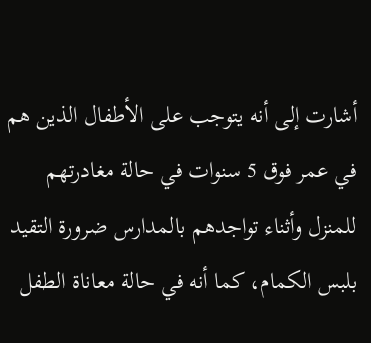أشارت إلى أنه يتوجب على الأطفال الذين هم في عمر فوق 5 سنوات في حالة مغادرتهم للمنزل وأثناء تواجدهم بالمدارس ضرورة التقيد بلبس الكمام، كما أنه في حالة معاناة الطفل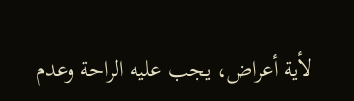لأية أعراض، يجب عليه الراحة وعدم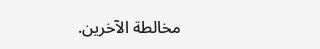مخالطة الآخرين.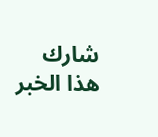شارك هذا الخبر